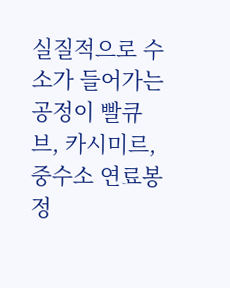실질적으로 수소가 들어가는 공정이 빨큐브, 카시미르, 중수소 연료봉 정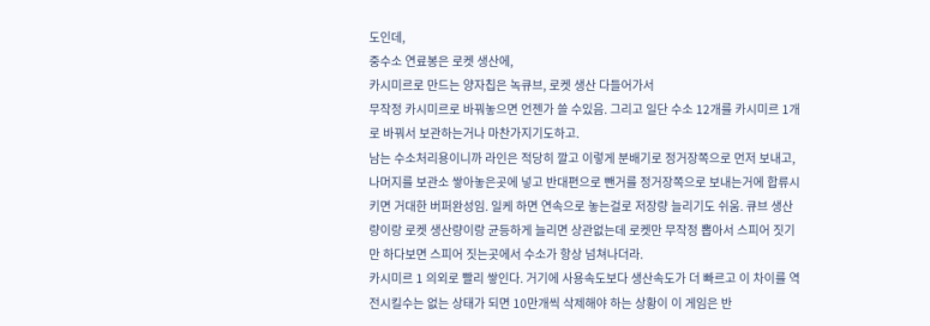도인데,
중수소 연료봉은 로켓 생산에,
카시미르로 만드는 양자칩은 녹큐브, 로켓 생산 다들어가서
무작정 카시미르로 바꿔놓으면 언젠가 쓸 수있음. 그리고 일단 수소 12개를 카시미르 1개로 바꿔서 보관하는거나 마찬가지기도하고.
남는 수소처리용이니까 라인은 적당히 깔고 이렇게 분배기로 정거장쪽으로 먼저 보내고, 나머지를 보관소 쌓아놓은곳에 넣고 반대편으로 뺀거를 정거장쪽으로 보내는거에 합류시키면 거대한 버퍼완성임. 일케 하면 연속으로 놓는걸로 저장량 늘리기도 쉬움. 큐브 생산량이랑 로켓 생산량이랑 균등하게 늘리면 상관없는데 로켓만 무작정 뽑아서 스피어 짓기만 하다보면 스피어 짓는곳에서 수소가 항상 넘쳐나더라.
카시미르 1 의외로 빨리 쌓인다. 거기에 사용속도보다 생산속도가 더 빠르고 이 차이를 역전시킬수는 없는 상태가 되면 10만개씩 삭제해야 하는 상황이 이 게임은 반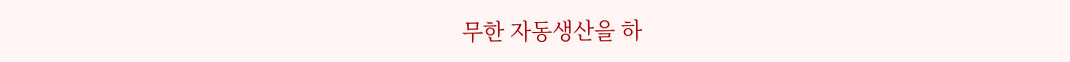무한 자동생산을 하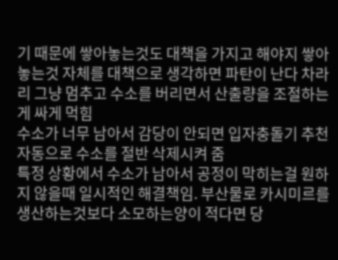기 때문에 쌓아놓는것도 대책을 가지고 해야지 쌓아놓는것 자체를 대책으로 생각하면 파탄이 난다 차라리 그냥 멈추고 수소를 버리면서 산출량을 조절하는게 싸게 먹힘
수소가 너무 남아서 감당이 안되면 입자충돌기 추천 자동으로 수소를 절반 삭제시켜 줌
특정 상황에서 수소가 남아서 공정이 막히는걸 원하지 않을때 일시적인 해결책임. 부산물로 카시미르를 생산하는것보다 소모하는양이 적다면 당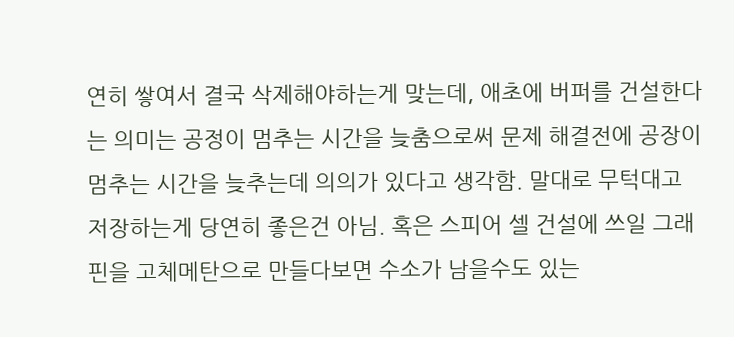연히 쌓여서 결국 삭제해야하는게 맞는데, 애초에 버퍼를 건설한다는 의미는 공정이 멈추는 시간을 늦춤으로써 문제 해결전에 공장이 멈추는 시간을 늦추는데 의의가 있다고 생각함. 말대로 무턱대고 저장하는게 당연히 좋은건 아님. 혹은 스피어 셀 건설에 쓰일 그래핀을 고체메탄으로 만들다보면 수소가 남을수도 있는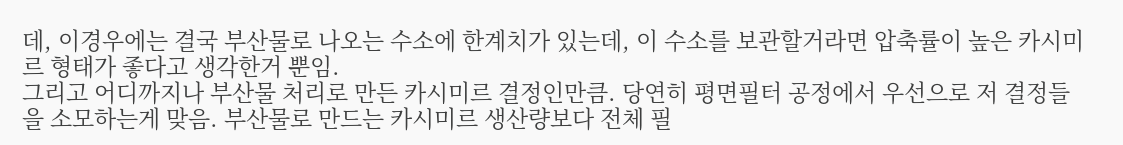데, 이경우에는 결국 부산물로 나오는 수소에 한계치가 있는데, 이 수소를 보관할거라면 압축률이 높은 카시미르 형태가 좋다고 생각한거 뿐임.
그리고 어디까지나 부산물 처리로 만든 카시미르 결정인만큼. 당연히 평면필터 공정에서 우선으로 저 결정들을 소모하는게 맞음. 부산물로 만드는 카시미르 생산량보다 전체 필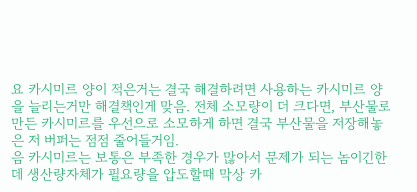요 카시미르 양이 적은거는 결국 해결하려면 사용하는 카시미르 양을 늘리는거만 해결책인게 맞음. 전체 소모량이 더 크다면, 부산물로 만든 카시미르를 우선으로 소모하게 하면 결국 부산물을 저장해놓은 저 버퍼는 점점 줄어들거임.
음 카시미르는 보통은 부족한 경우가 많아서 문제가 되는 놈이긴한데 생산량자체가 필요량을 압도할때 막상 카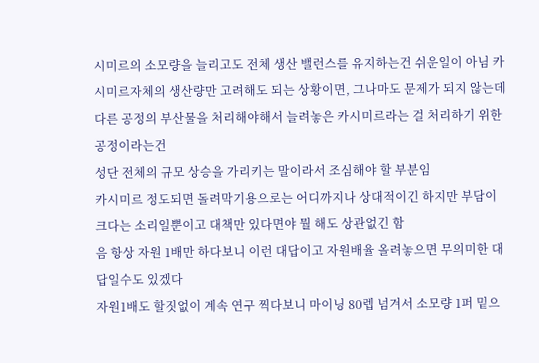시미르의 소모량을 늘리고도 전체 생산 밸런스를 유지하는건 쉬운일이 아님 카시미르자체의 생산량만 고려해도 되는 상황이면, 그나마도 문제가 되지 않는데 다른 공정의 부산물을 처리해야해서 늘려놓은 카시미르라는 걸 처리하기 위한 공정이라는건
성단 전체의 규모 상승을 가리키는 말이라서 조심해야 할 부분임
카시미르 정도되면 돌려막기용으로는 어디까지나 상대적이긴 하지만 부담이 크다는 소리일뿐이고 대책만 있다면야 뭘 해도 상관없긴 함
음 항상 자원 1배만 하다보니 이런 대답이고 자원배율 올려놓으면 무의미한 대답일수도 있겠다
자원1배도 할짓없이 계속 연구 찍다보니 마이닝 80렙 넘겨서 소모량 1퍼 밑으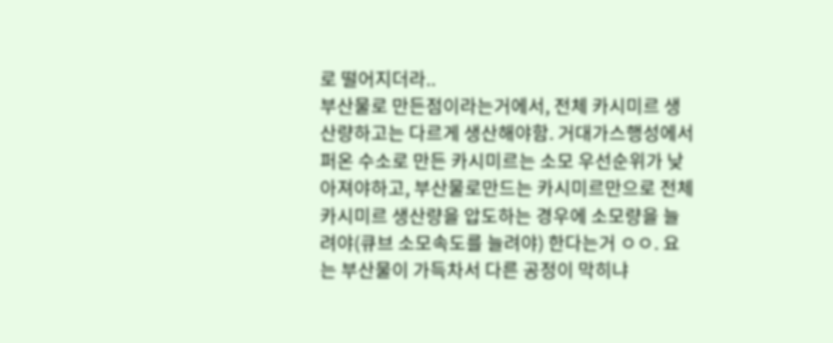로 떨어지더라..
부산물로 만든점이라는거에서, 전체 카시미르 생산량하고는 다르게 생산해야함. 거대가스행성에서 퍼온 수소로 만든 카시미르는 소모 우선순위가 낮아져야하고, 부산물로만드는 카시미르만으로 전체 카시미르 생산량을 압도하는 경우에 소모량을 늘려야(큐브 소모속도를 늘려야) 한다는거 ㅇㅇ. 요는 부산물이 가득차서 다른 공정이 막히냐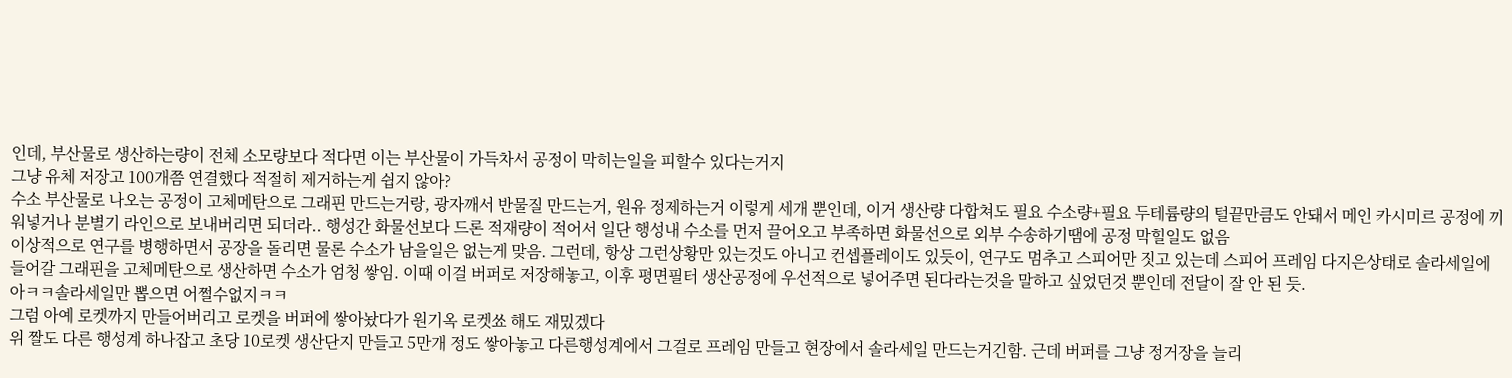인데, 부산물로 생산하는량이 전체 소모량보다 적다면 이는 부산물이 가득차서 공정이 막히는일을 피할수 있다는거지
그냥 유체 저장고 100개쯤 연결했다 적절히 제거하는게 쉽지 않아?
수소 부산물로 나오는 공정이 고체메탄으로 그래핀 만드는거랑, 광자깨서 반물질 만드는거, 원유 정제하는거 이렇게 세개 뿐인데, 이거 생산량 다합쳐도 필요 수소량+필요 두테륨량의 털끝만큼도 안돼서 메인 카시미르 공정에 끼워넣거나 분별기 라인으로 보내버리면 되더라.. 행성간 화물선보다 드론 적재량이 적어서 일단 행성내 수소를 먼저 끌어오고 부족하면 화물선으로 외부 수송하기땜에 공정 막힐일도 없음
이상적으로 연구를 병행하면서 공장을 돌리면 물론 수소가 남을일은 없는게 맞음. 그런데, 항상 그런상황만 있는것도 아니고 컨셉플레이도 있듯이, 연구도 멈추고 스피어만 짓고 있는데 스피어 프레임 다지은상태로 솔라세일에 들어갈 그래핀을 고체메탄으로 생산하면 수소가 엄청 쌓임. 이때 이걸 버퍼로 저장해놓고, 이후 평면필터 생산공정에 우선적으로 넣어주면 된다라는것을 말하고 싶었던것 뿐인데 전달이 잘 안 된 듯.
아ㅋㅋ솔라세일만 뽑으면 어쩔수없지ㅋㅋ
그럼 아예 로켓까지 만들어버리고 로켓을 버퍼에 쌓아놨다가 원기옥 로켓쑈 해도 재밌겠다
위 짤도 다른 행성계 하나잡고 초당 10로켓 생산단지 만들고 5만개 정도 쌓아놓고 다른행성계에서 그걸로 프레임 만들고 현장에서 솔라세일 만드는거긴함. 근데 버퍼를 그냥 정거장을 늘리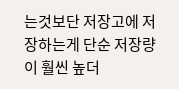는것보단 저장고에 저장하는게 단순 저장량이 훨씬 높더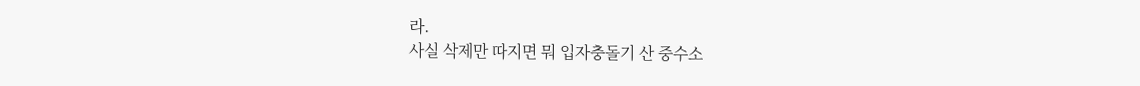라.
사실 삭제만 따지면 뭐 입자충돌기 산 중수소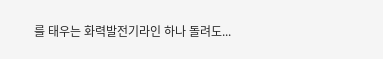를 태우는 화력발전기라인 하나 돌려도...